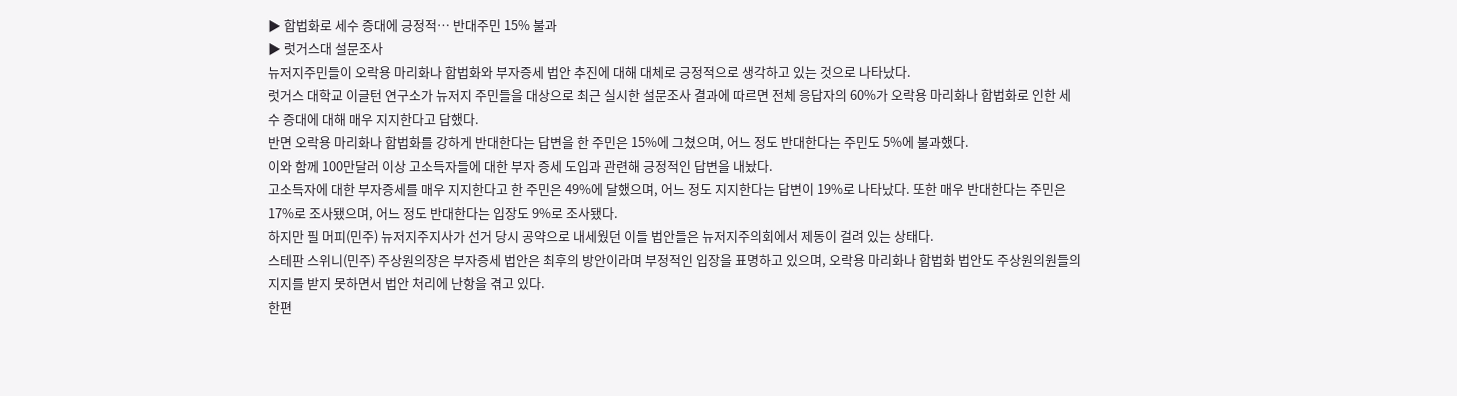▶ 합법화로 세수 증대에 긍정적… 반대주민 15% 불과
▶ 럿거스대 설문조사
뉴저지주민들이 오락용 마리화나 합법화와 부자증세 법안 추진에 대해 대체로 긍정적으로 생각하고 있는 것으로 나타났다.
럿거스 대학교 이글턴 연구소가 뉴저지 주민들을 대상으로 최근 실시한 설문조사 결과에 따르면 전체 응답자의 60%가 오락용 마리화나 합법화로 인한 세수 증대에 대해 매우 지지한다고 답했다.
반면 오락용 마리화나 합법화를 강하게 반대한다는 답변을 한 주민은 15%에 그쳤으며, 어느 정도 반대한다는 주민도 5%에 불과했다.
이와 함께 100만달러 이상 고소득자들에 대한 부자 증세 도입과 관련해 긍정적인 답변을 내놨다.
고소득자에 대한 부자증세를 매우 지지한다고 한 주민은 49%에 달했으며, 어느 정도 지지한다는 답변이 19%로 나타났다. 또한 매우 반대한다는 주민은 17%로 조사됐으며, 어느 정도 반대한다는 입장도 9%로 조사됐다.
하지만 필 머피(민주) 뉴저지주지사가 선거 당시 공약으로 내세웠던 이들 법안들은 뉴저지주의회에서 제동이 걸려 있는 상태다.
스테판 스위니(민주) 주상원의장은 부자증세 법안은 최후의 방안이라며 부정적인 입장을 표명하고 있으며, 오락용 마리화나 합법화 법안도 주상원의원들의 지지를 받지 못하면서 법안 처리에 난항을 겪고 있다.
한편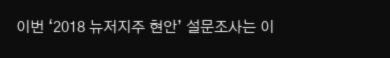이번 ‘2018 뉴저지주 현안’ 설문조사는 이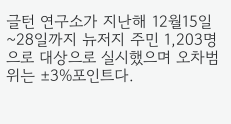글턴 연구소가 지난해 12월15일~28일까지 뉴저지 주민 1,203명으로 대상으로 실시했으며 오차범위는 ±3%포인트다.